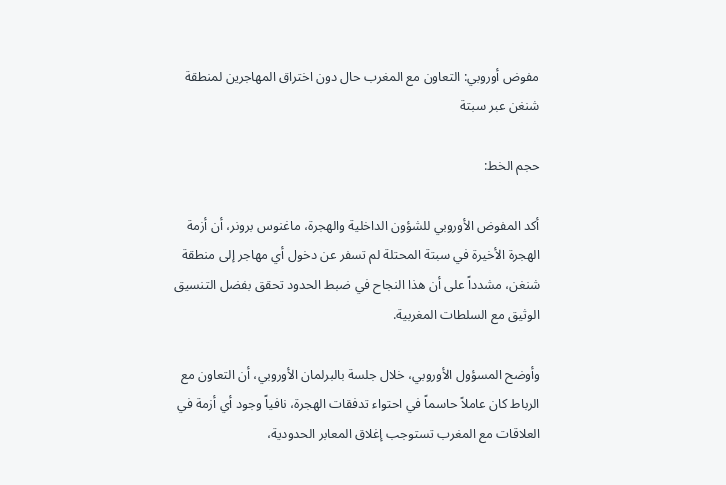مفوض أوروبي: التعاون مع المغرب حال دون اختراق المهاجرين لمنطقة شنغن عبر سبتة

حجم الخط:

أكد المفوض الأوروبي للشؤون الداخلية والهجرة، ماغنوس برونر، أن أزمة الهجرة الأخيرة في سبتة المحتلة لم تسفر عن دخول أي مهاجر إلى منطقة شنغن، مشدداً على أن هذا النجاح في ضبط الحدود تحقق بفضل التنسيق الوثيق مع السلطات المغربية.

وأوضح المسؤول الأوروبي، خلال جلسة بالبرلمان الأوروبي، أن التعاون مع الرباط كان عاملاً حاسماً في احتواء تدفقات الهجرة، نافياً وجود أي أزمة في العلاقات مع المغرب تستوجب إغلاق المعابر الحدودية،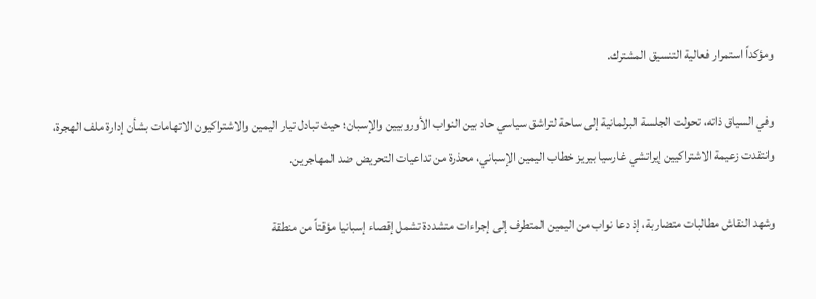ومؤكداً استمرار فعالية التنسيق المشترك.

وفي السياق ذاته، تحولت الجلسة البرلمانية إلى ساحة لتراشق سياسي حاد بين النواب الأوروبيين والإسبان؛ حيث تبادل تيار اليمين والاشتراكيون الاتهامات بشأن إدارة ملف الهجرة، وانتقدت زعيمة الاشتراكيين إيراتشي غارسيا بيريز خطاب اليمين الإسباني، محذرة من تداعيات التحريض ضد المهاجرين.

وشهد النقاش مطالبات متضاربة، إذ دعا نواب من اليمين المتطرف إلى إجراءات متشددة تشمل إقصاء إسبانيا مؤقتاً من منطقة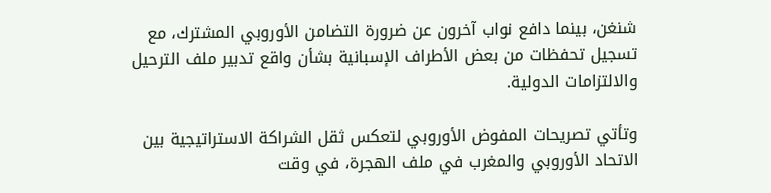شنغن، بينما دافع نواب آخرون عن ضرورة التضامن الأوروبي المشترك، مع تسجيل تحفظات من بعض الأطراف الإسبانية بشأن واقع تدبير ملف الترحيل والالتزامات الدولية.

وتأتي تصريحات المفوض الأوروبي لتعكس ثقل الشراكة الاستراتيجية بين الاتحاد الأوروبي والمغرب في ملف الهجرة، في وقت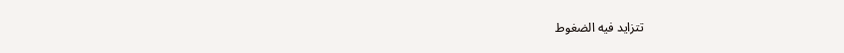تتزايد فيه الضغوط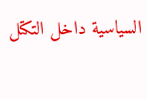السياسية داخل التكتل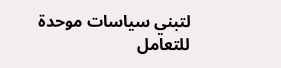لتبني سياسات موحدة للتعامل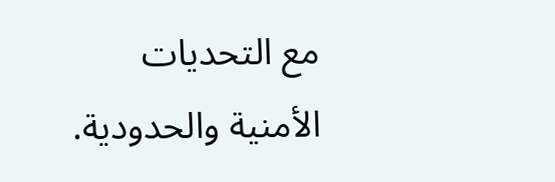مع التحديات الأمنية والحدودية.